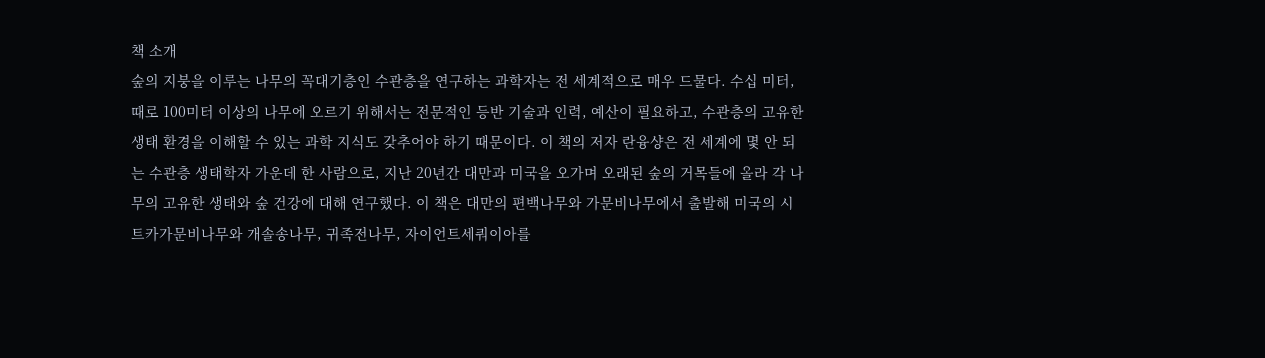책 소개
숲의 지붕을 이루는 나무의 꼭대기층인 수관층을 연구하는 과학자는 전 세계적으로 매우 드물다. 수십 미터, 때로 100미터 이상의 나무에 오르기 위해서는 전문적인 등반 기술과 인력, 예산이 필요하고, 수관층의 고유한 생태 환경을 이해할 수 있는 과학 지식도 갖추어야 하기 때문이다. 이 책의 저자 란융샹은 전 세계에 몇 안 되는 수관층 생태학자 가운데 한 사람으로, 지난 20년간 대만과 미국을 오가며 오래된 숲의 거목들에 올라 각 나무의 고유한 생태와 숲 건강에 대해 연구했다. 이 책은 대만의 편백나무와 가문비나무에서 출발해 미국의 시트카가문비나무와 개솔송나무, 귀족전나무, 자이언트세쿼이아를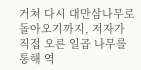거쳐 다시 대만삼나무로 돌아오기까지, 저자가 직접 오른 일곱 나무를 통해 역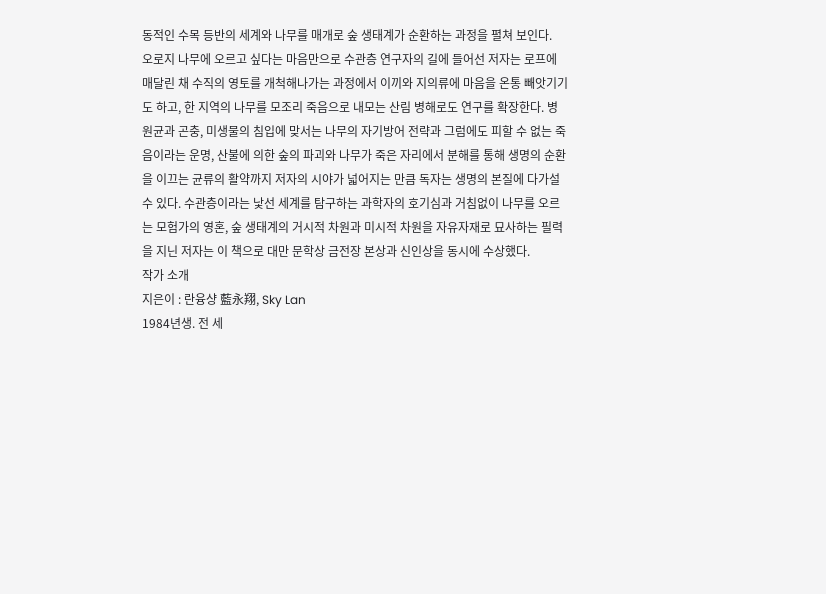동적인 수목 등반의 세계와 나무를 매개로 숲 생태계가 순환하는 과정을 펼쳐 보인다.
오로지 나무에 오르고 싶다는 마음만으로 수관층 연구자의 길에 들어선 저자는 로프에 매달린 채 수직의 영토를 개척해나가는 과정에서 이끼와 지의류에 마음을 온통 빼앗기기도 하고, 한 지역의 나무를 모조리 죽음으로 내모는 산림 병해로도 연구를 확장한다. 병원균과 곤충, 미생물의 침입에 맞서는 나무의 자기방어 전략과 그럼에도 피할 수 없는 죽음이라는 운명, 산불에 의한 숲의 파괴와 나무가 죽은 자리에서 분해를 통해 생명의 순환을 이끄는 균류의 활약까지 저자의 시야가 넓어지는 만큼 독자는 생명의 본질에 다가설 수 있다. 수관층이라는 낯선 세계를 탐구하는 과학자의 호기심과 거침없이 나무를 오르는 모험가의 영혼, 숲 생태계의 거시적 차원과 미시적 차원을 자유자재로 묘사하는 필력을 지닌 저자는 이 책으로 대만 문학상 금전장 본상과 신인상을 동시에 수상했다.
작가 소개
지은이 : 란융샹 藍永翔, Sky Lan
1984년생. 전 세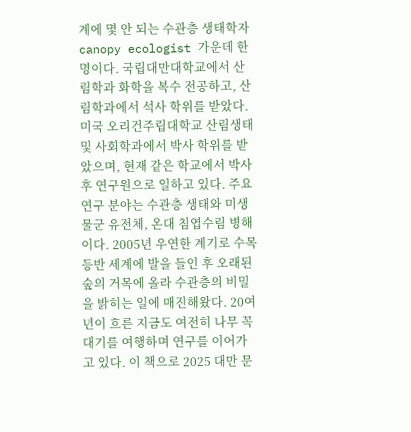계에 몇 안 되는 수관층 생태학자canopy ecologist 가운데 한 명이다. 국립대만대학교에서 산림학과 화학을 복수 전공하고, 산림학과에서 석사 학위를 받았다. 미국 오리건주립대학교 산림생태 및 사회학과에서 박사 학위를 받았으며, 현재 같은 학교에서 박사 후 연구원으로 일하고 있다. 주요 연구 분야는 수관층 생태와 미생물군 유전체, 온대 침엽수림 병해이다. 2005년 우연한 계기로 수목 등반 세계에 발을 들인 후 오래된 숲의 거목에 올라 수관층의 비밀을 밝히는 일에 매진해왔다. 20여 년이 흐른 지금도 여전히 나무 꼭대기를 여행하며 연구를 이어가고 있다. 이 책으로 2025 대만 문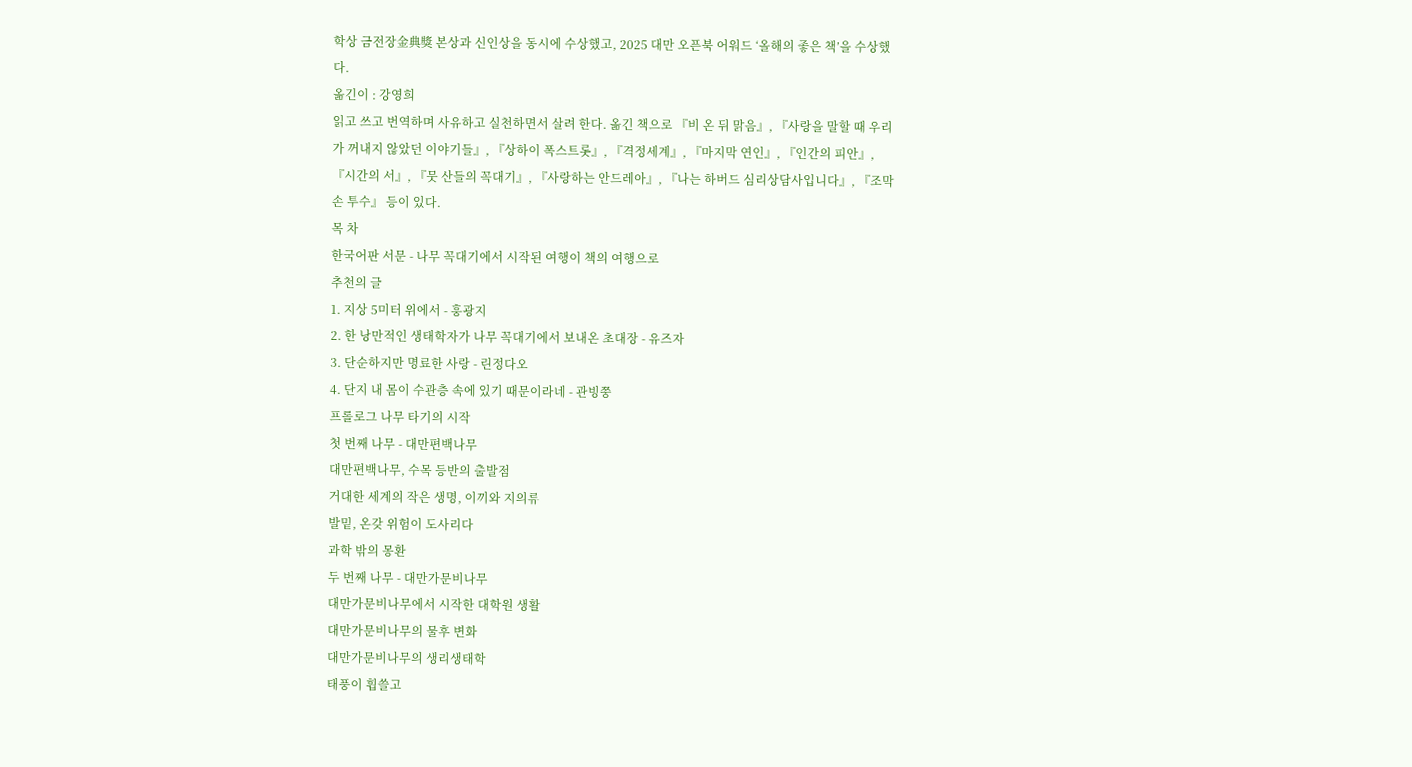학상 금전장金典獎 본상과 신인상을 동시에 수상했고, 2025 대만 오픈북 어워드 ‘올해의 좋은 책’을 수상했다.
옮긴이 : 강영희
읽고 쓰고 번역하며 사유하고 실천하면서 살려 한다. 옮긴 책으로 『비 온 뒤 맑음』, 『사랑을 말할 때 우리가 꺼내지 않았던 이야기들』, 『상하이 폭스트롯』, 『격정세계』, 『마지막 연인』, 『인간의 피안』, 『시간의 서』, 『뭇 산들의 꼭대기』, 『사랑하는 안드레아』, 『나는 하버드 심리상담사입니다』, 『조막손 투수』 등이 있다.
목 차
한국어판 서문 - 나무 꼭대기에서 시작된 여행이 책의 여행으로
추천의 글
1. 지상 5미터 위에서 - 훙광지
2. 한 낭만적인 생태학자가 나무 꼭대기에서 보내온 초대장 - 유즈자
3. 단순하지만 명료한 사랑 - 린정다오
4. 단지 내 몸이 수관층 속에 있기 때문이라네 - 관빙쭝
프롤로그 나무 타기의 시작
첫 번째 나무 - 대만편백나무
대만편백나무, 수목 등반의 출발점
거대한 세계의 작은 생명, 이끼와 지의류
발밑, 온갖 위험이 도사리다
과학 밖의 몽환
두 번째 나무 - 대만가문비나무
대만가문비나무에서 시작한 대학원 생활
대만가문비나무의 물후 변화
대만가문비나무의 생리생태학
태풍이 휩쓸고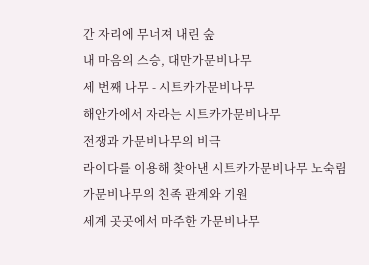간 자리에 무너져 내린 숲
내 마음의 스승, 대만가문비나무
세 번째 나무 - 시트카가문비나무
해안가에서 자라는 시트카가문비나무
전쟁과 가문비나무의 비극
라이다를 이용해 찾아낸 시트카가문비나무 노숙림
가문비나무의 친족 관계와 기원
세계 곳곳에서 마주한 가문비나무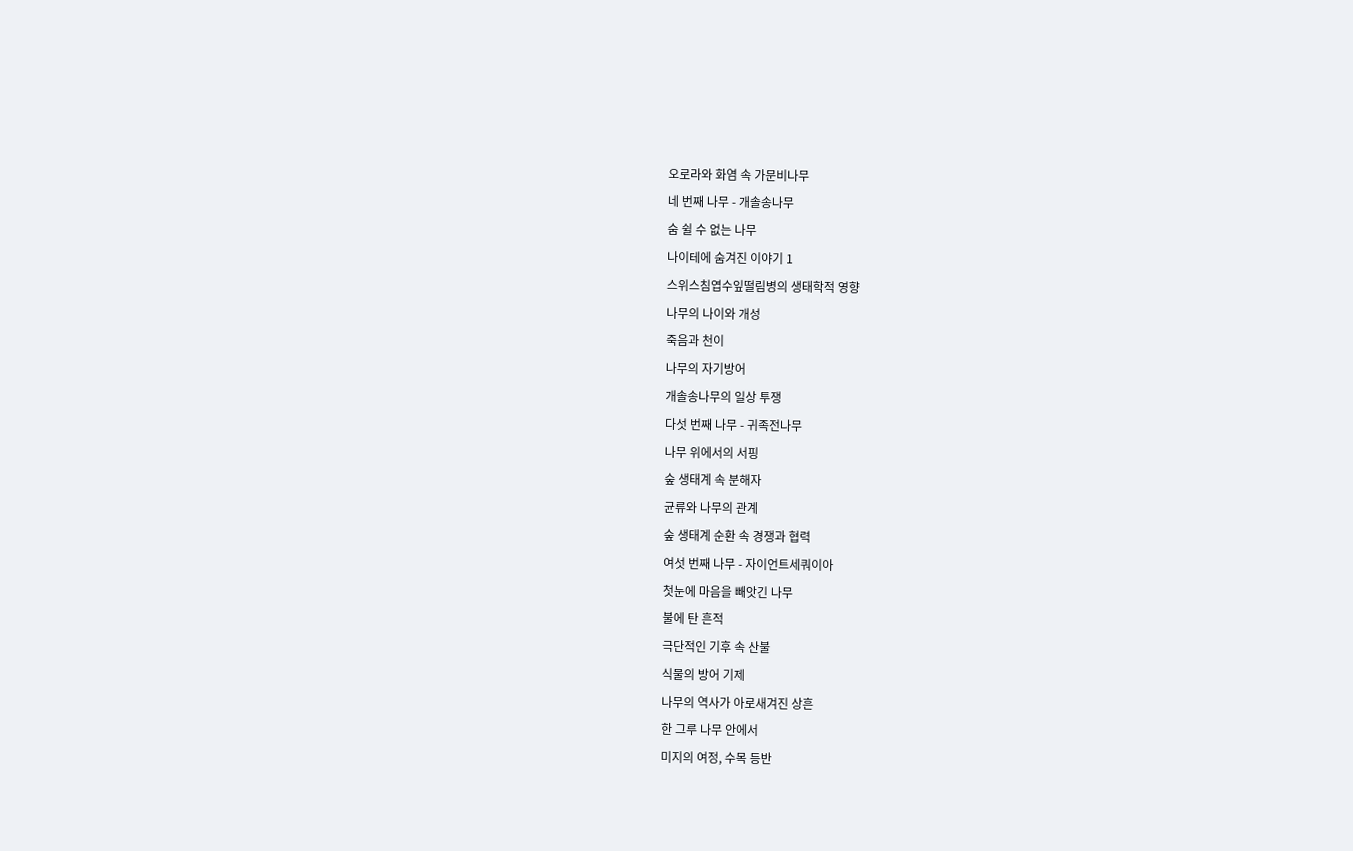오로라와 화염 속 가문비나무
네 번째 나무 - 개솔송나무
숨 쉴 수 없는 나무
나이테에 숨겨진 이야기 1
스위스침엽수잎떨림병의 생태학적 영향
나무의 나이와 개성
죽음과 천이
나무의 자기방어
개솔송나무의 일상 투쟁
다섯 번째 나무 - 귀족전나무
나무 위에서의 서핑
숲 생태계 속 분해자
균류와 나무의 관계
숲 생태계 순환 속 경쟁과 협력
여섯 번째 나무 - 자이언트세쿼이아
첫눈에 마음을 빼앗긴 나무
불에 탄 흔적
극단적인 기후 속 산불
식물의 방어 기제
나무의 역사가 아로새겨진 상흔
한 그루 나무 안에서
미지의 여정, 수목 등반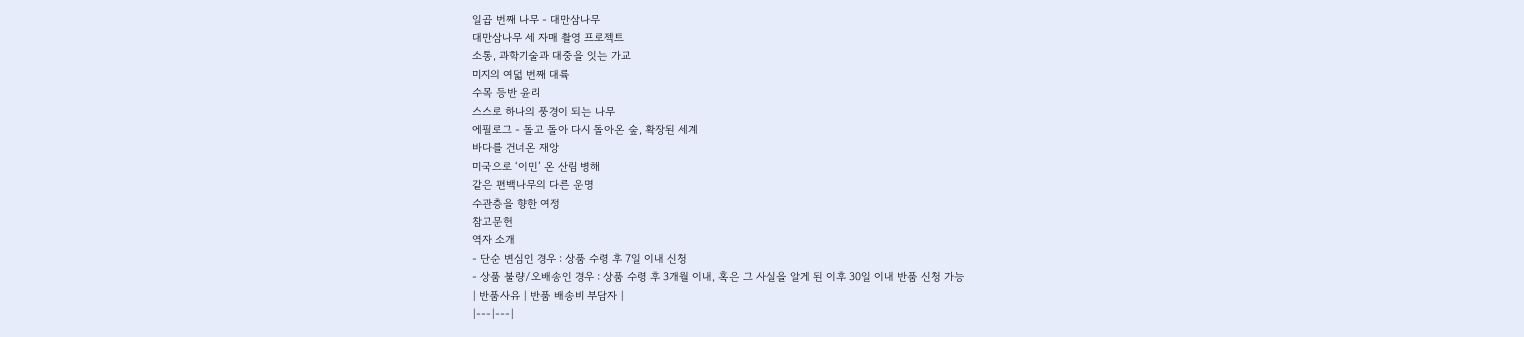일곱 번째 나무 - 대만삼나무
대만삼나무 세 자매 촬영 프로젝트
소통, 과학기술과 대중을 잇는 가교
미지의 여덟 번째 대륙
수목 등반 윤리
스스로 하나의 풍경이 되는 나무
에필로그 - 돌고 돌아 다시 돌아온 숲, 확장된 세계
바다를 건너온 재앙
미국으로 ‘이민’ 온 산림 병해
같은 편백나무의 다른 운명
수관층을 향한 여정
참고문헌
역자 소개
- 단순 변심인 경우 : 상품 수령 후 7일 이내 신청
- 상품 불량/오배송인 경우 : 상품 수령 후 3개월 이내, 혹은 그 사실을 알게 된 이후 30일 이내 반품 신청 가능
| 반품사유 | 반품 배송비 부담자 |
|---|---|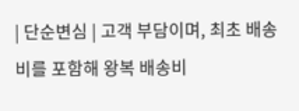| 단순변심 | 고객 부담이며, 최초 배송비를 포함해 왕복 배송비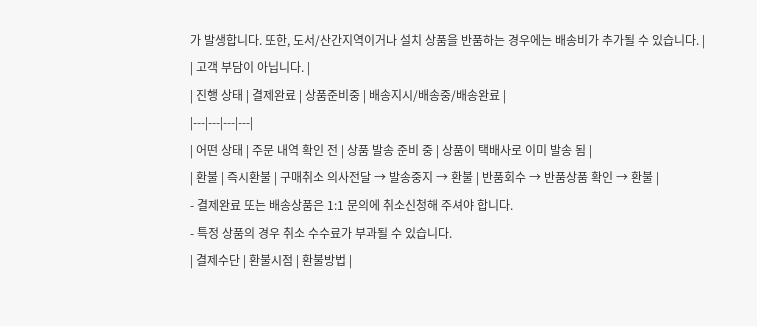가 발생합니다. 또한, 도서/산간지역이거나 설치 상품을 반품하는 경우에는 배송비가 추가될 수 있습니다. |
| 고객 부담이 아닙니다. |
| 진행 상태 | 결제완료 | 상품준비중 | 배송지시/배송중/배송완료 |
|---|---|---|---|
| 어떤 상태 | 주문 내역 확인 전 | 상품 발송 준비 중 | 상품이 택배사로 이미 발송 됨 |
| 환불 | 즉시환불 | 구매취소 의사전달 → 발송중지 → 환불 | 반품회수 → 반품상품 확인 → 환불 |
- 결제완료 또는 배송상품은 1:1 문의에 취소신청해 주셔야 합니다.
- 특정 상품의 경우 취소 수수료가 부과될 수 있습니다.
| 결제수단 | 환불시점 | 환불방법 |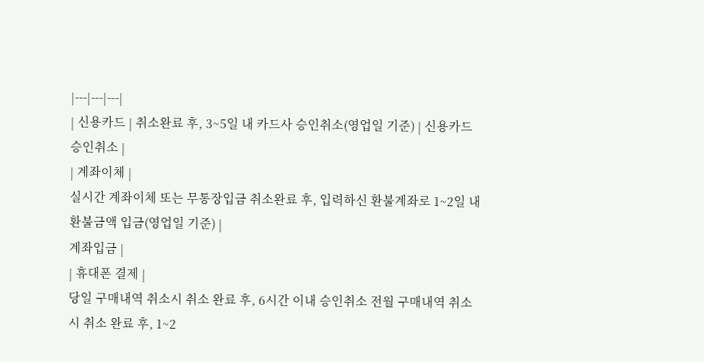|---|---|---|
| 신용카드 | 취소완료 후, 3~5일 내 카드사 승인취소(영업일 기준) | 신용카드 승인취소 |
| 계좌이체 |
실시간 계좌이체 또는 무통장입금 취소완료 후, 입력하신 환불계좌로 1~2일 내 환불금액 입금(영업일 기준) |
계좌입금 |
| 휴대폰 결제 |
당일 구매내역 취소시 취소 완료 후, 6시간 이내 승인취소 전월 구매내역 취소시 취소 완료 후, 1~2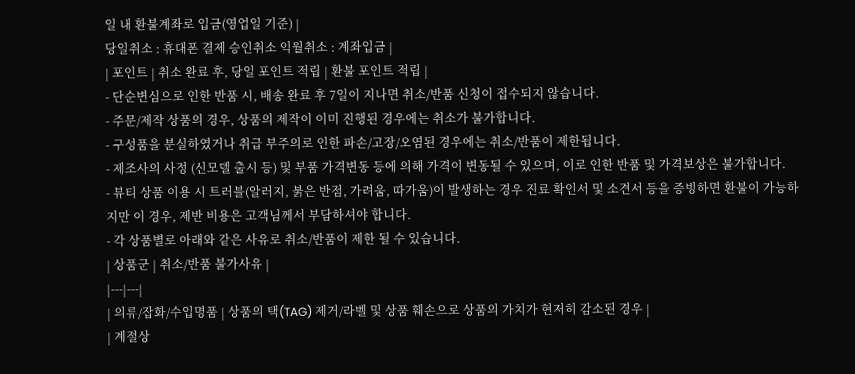일 내 환불계좌로 입금(영업일 기준) |
당일취소 : 휴대폰 결제 승인취소 익월취소 : 계좌입금 |
| 포인트 | 취소 완료 후, 당일 포인트 적립 | 환불 포인트 적립 |
- 단순변심으로 인한 반품 시, 배송 완료 후 7일이 지나면 취소/반품 신청이 접수되지 않습니다.
- 주문/제작 상품의 경우, 상품의 제작이 이미 진행된 경우에는 취소가 불가합니다.
- 구성품을 분실하였거나 취급 부주의로 인한 파손/고장/오염된 경우에는 취소/반품이 제한됩니다.
- 제조사의 사정 (신모델 출시 등) 및 부품 가격변동 등에 의해 가격이 변동될 수 있으며, 이로 인한 반품 및 가격보상은 불가합니다.
- 뷰티 상품 이용 시 트러블(알러지, 붉은 반점, 가려움, 따가움)이 발생하는 경우 진료 확인서 및 소견서 등을 증빙하면 환불이 가능하지만 이 경우, 제반 비용은 고객님께서 부담하셔야 합니다.
- 각 상품별로 아래와 같은 사유로 취소/반품이 제한 될 수 있습니다.
| 상품군 | 취소/반품 불가사유 |
|---|---|
| 의류/잡화/수입명품 | 상품의 택(TAG) 제거/라벨 및 상품 훼손으로 상품의 가치가 현저히 감소된 경우 |
| 계절상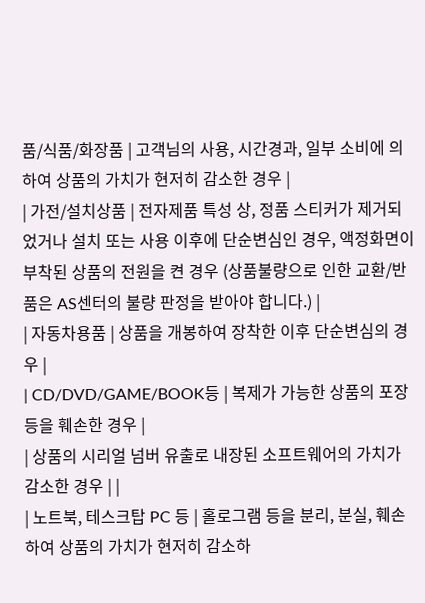품/식품/화장품 | 고객님의 사용, 시간경과, 일부 소비에 의하여 상품의 가치가 현저히 감소한 경우 |
| 가전/설치상품 | 전자제품 특성 상, 정품 스티커가 제거되었거나 설치 또는 사용 이후에 단순변심인 경우, 액정화면이 부착된 상품의 전원을 켠 경우 (상품불량으로 인한 교환/반품은 AS센터의 불량 판정을 받아야 합니다.) |
| 자동차용품 | 상품을 개봉하여 장착한 이후 단순변심의 경우 |
| CD/DVD/GAME/BOOK등 | 복제가 가능한 상품의 포장 등을 훼손한 경우 |
| 상품의 시리얼 넘버 유출로 내장된 소프트웨어의 가치가 감소한 경우 | |
| 노트북, 테스크탑 PC 등 | 홀로그램 등을 분리, 분실, 훼손하여 상품의 가치가 현저히 감소하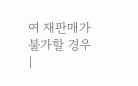여 재판매가 불가할 경우 |